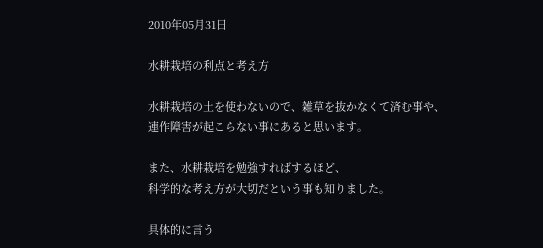2010年05月31日

水耕栽培の利点と考え方

水耕栽培の土を使わないので、雑草を抜かなくて済む事や、
連作障害が起こらない事にあると思います。

また、水耕栽培を勉強すればするほど、
科学的な考え方が大切だという事も知りました。

具体的に言う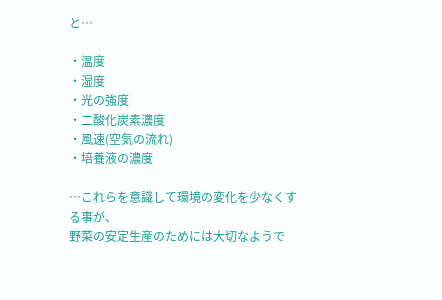と…

・温度
・湿度
・光の強度
・二酸化炭素濃度
・風速(空気の流れ)
・培養液の濃度

…これらを意識して環境の変化を少なくする事が、
野菜の安定生産のためには大切なようで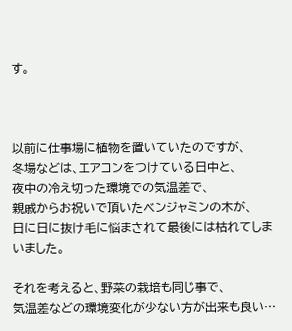す。



以前に仕事場に植物を置いていたのですが、
冬場などは、エアコンをつけている日中と、
夜中の冷え切った環境での気温差で、
親戚からお祝いで頂いたベンジャミンの木が、
日に日に抜け毛に悩まされて最後には枯れてしまいました。

それを考えると、野菜の栽培も同じ事で、
気温差などの環境変化が少ない方が出来も良い…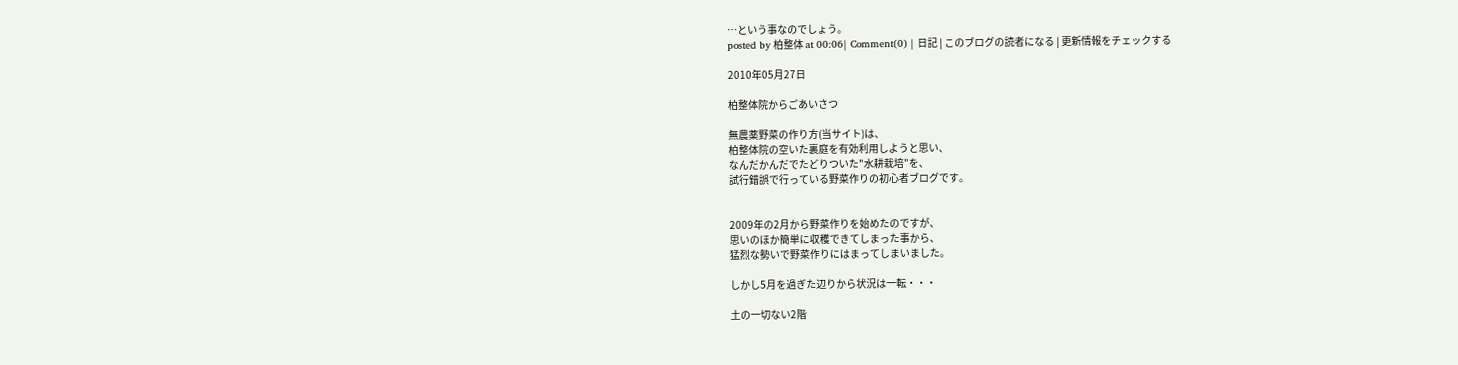…という事なのでしょう。
posted by 柏整体 at 00:06| Comment(0) | 日記 | このブログの読者になる | 更新情報をチェックする

2010年05月27日

柏整体院からごあいさつ

無農薬野菜の作り方(当サイト)は、
柏整体院の空いた裏庭を有効利用しようと思い、
なんだかんだでたどりついた"水耕栽培"を、
試行錯誤で行っている野菜作りの初心者ブログです。


2009年の2月から野菜作りを始めたのですが、
思いのほか簡単に収穫できてしまった事から、
猛烈な勢いで野菜作りにはまってしまいました。

しかし5月を過ぎた辺りから状況は一転・・・

土の一切ない2階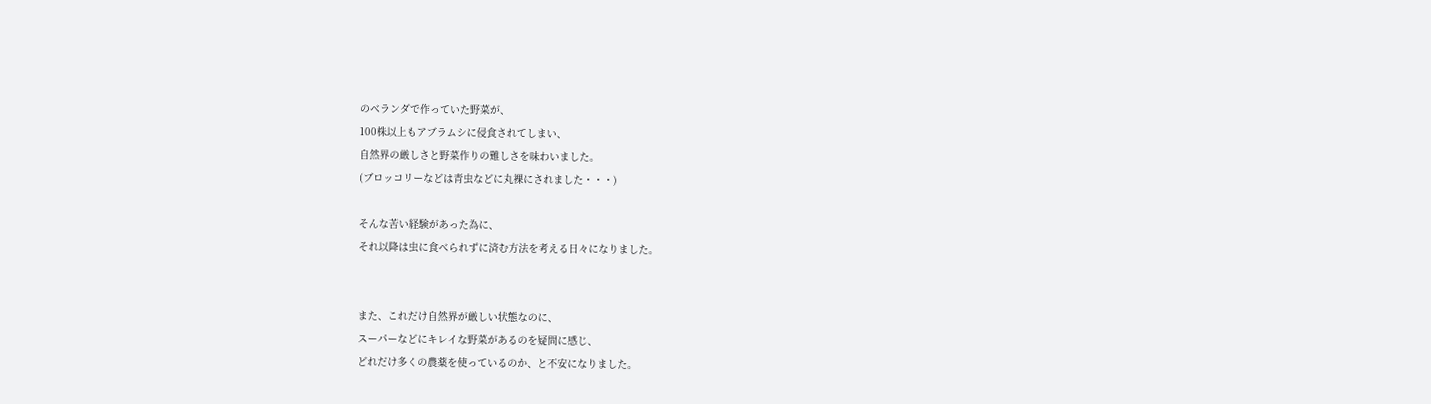のベランダで作っていた野菜が、
100株以上もアブラムシに侵食されてしまい、
自然界の厳しさと野菜作りの難しさを味わいました。
(ブロッコリーなどは青虫などに丸裸にされました・・・)

そんな苦い経験があった為に、
それ以降は虫に食べられずに済む方法を考える日々になりました。


また、これだけ自然界が厳しい状態なのに、
スーパーなどにキレイな野菜があるのを疑問に感じ、
どれだけ多くの農薬を使っているのか、と不安になりました。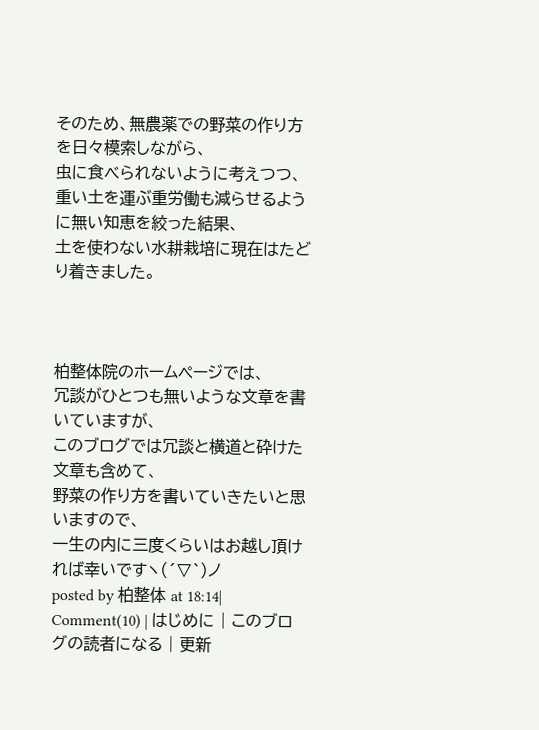そのため、無農薬での野菜の作り方を日々模索しながら、
虫に食べられないように考えつつ、
重い土を運ぶ重労働も減らせるように無い知恵を絞った結果、
土を使わない水耕栽培に現在はたどり着きました。



柏整体院のホームページでは、
冗談がひとつも無いような文章を書いていますが、
このブログでは冗談と横道と砕けた文章も含めて、
野菜の作り方を書いていきたいと思いますので、
一生の内に三度くらいはお越し頂ければ幸いですヽ(´▽`)ノ
posted by 柏整体 at 18:14| Comment(10) | はじめに | このブログの読者になる | 更新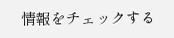情報をチェックする